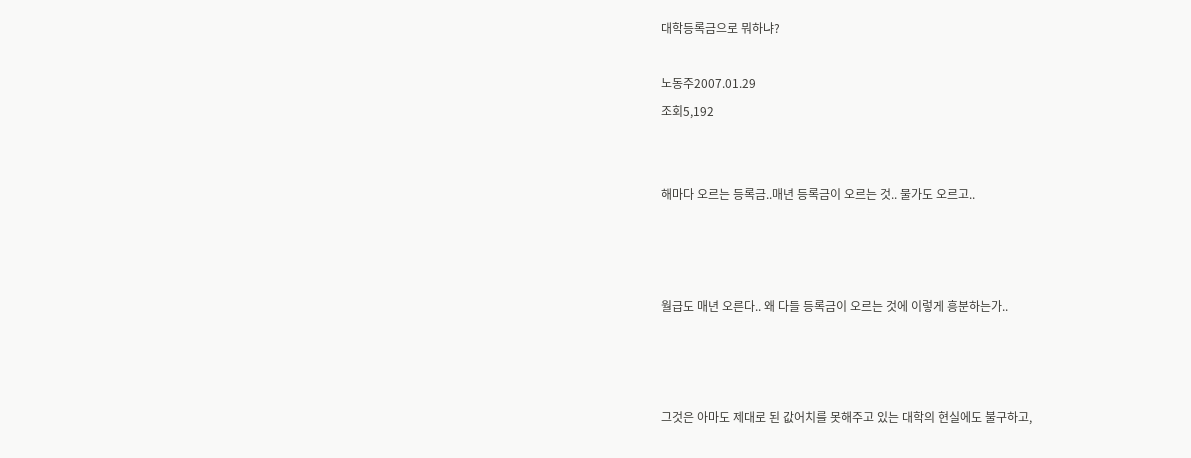대학등록금으로 뭐하냐?

노동주2007.01.29
조회5,192


해마다 오르는 등록금..매년 등록금이 오르는 것.. 물가도 오르고..



월급도 매년 오른다.. 왜 다들 등록금이 오르는 것에 이렇게 흥분하는가..



그것은 아마도 제대로 된 값어치를 못해주고 있는 대학의 현실에도 불구하고,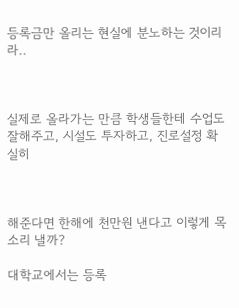등록금만 올리는 현실에 분노하는 것이리라..



실제로 올라가는 만큼 학생들한테 수업도 잘해주고, 시설도 투자하고, 진로설정 확실히



해준다면 한해에 천만원 낸다고 이렇게 목소리 낼까?

대학교에서는 등록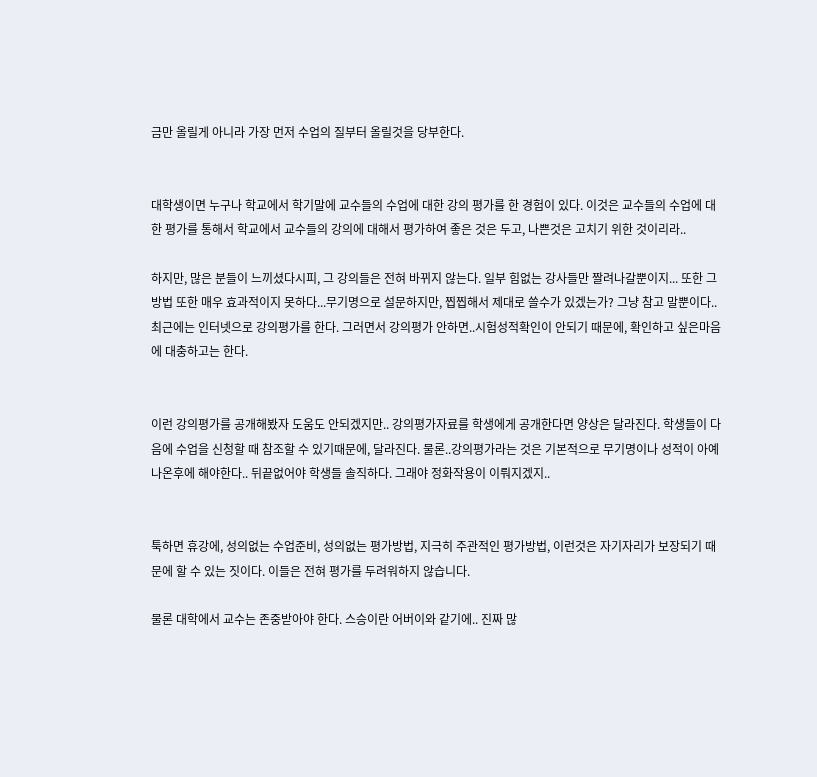금만 올릴게 아니라 가장 먼저 수업의 질부터 올릴것을 당부한다.


대학생이면 누구나 학교에서 학기말에 교수들의 수업에 대한 강의 평가를 한 경험이 있다. 이것은 교수들의 수업에 대한 평가를 통해서 학교에서 교수들의 강의에 대해서 평가하여 좋은 것은 두고, 나쁜것은 고치기 위한 것이리라..

하지만, 많은 분들이 느끼셨다시피, 그 강의들은 전혀 바뀌지 않는다. 일부 힘없는 강사들만 짤려나갈뿐이지... 또한 그 방법 또한 매우 효과적이지 못하다...무기명으로 설문하지만, 찝찝해서 제대로 쓸수가 있겠는가? 그냥 참고 말뿐이다.. 최근에는 인터넷으로 강의평가를 한다. 그러면서 강의평가 안하면..시험성적확인이 안되기 때문에, 확인하고 싶은마음에 대충하고는 한다.


이런 강의평가를 공개해봤자 도움도 안되겠지만.. 강의평가자료를 학생에게 공개한다면 양상은 달라진다. 학생들이 다음에 수업을 신청할 때 참조할 수 있기때문에, 달라진다. 물론..강의평가라는 것은 기본적으로 무기명이나 성적이 아예나온후에 해야한다.. 뒤끝없어야 학생들 솔직하다. 그래야 정화작용이 이뤄지겠지..


툭하면 휴강에, 성의없는 수업준비, 성의없는 평가방법, 지극히 주관적인 평가방법, 이런것은 자기자리가 보장되기 때문에 할 수 있는 짓이다. 이들은 전혀 평가를 두려워하지 않습니다.

물론 대학에서 교수는 존중받아야 한다. 스승이란 어버이와 같기에.. 진짜 많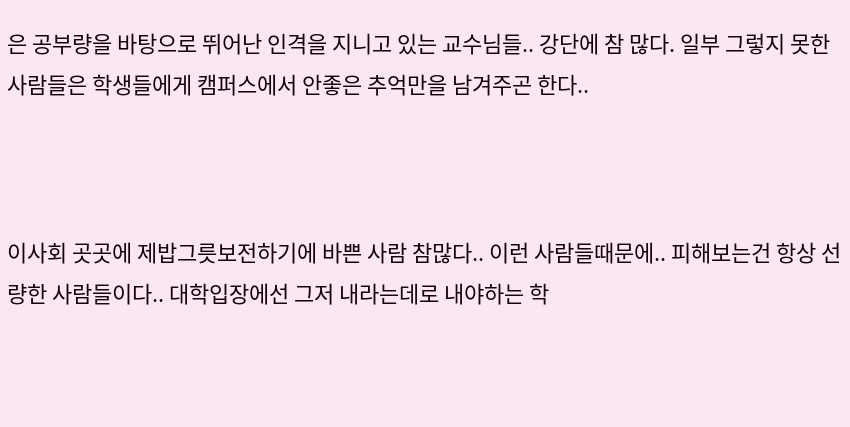은 공부량을 바탕으로 뛰어난 인격을 지니고 있는 교수님들.. 강단에 참 많다. 일부 그렇지 못한 사람들은 학생들에게 캠퍼스에서 안좋은 추억만을 남겨주곤 한다..



이사회 곳곳에 제밥그릇보전하기에 바쁜 사람 참많다.. 이런 사람들때문에.. 피해보는건 항상 선량한 사람들이다.. 대학입장에선 그저 내라는데로 내야하는 학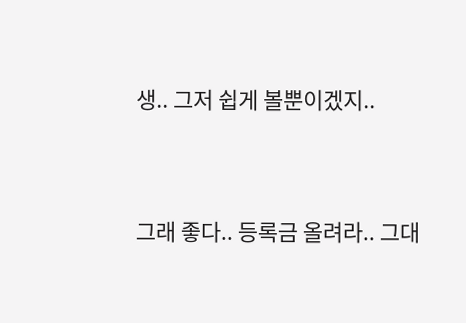생.. 그저 쉽게 볼뿐이겠지..



그래 좋다.. 등록금 올려라.. 그대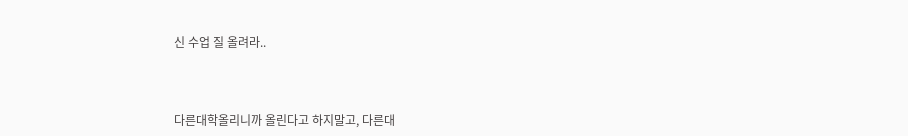신 수업 질 올려라..



다른대학올리니까 올린다고 하지말고, 다른대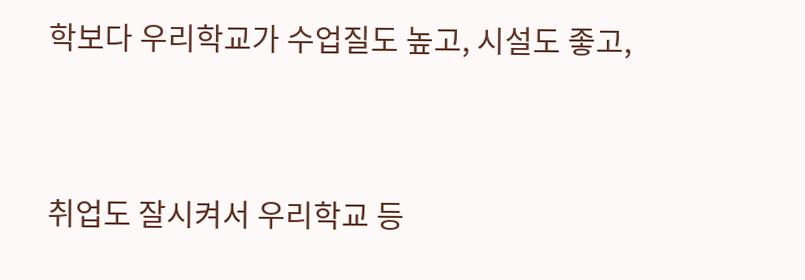학보다 우리학교가 수업질도 높고, 시설도 좋고,



취업도 잘시켜서 우리학교 등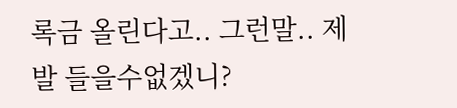록금 올린다고.. 그런말.. 제발 들을수없겠니?